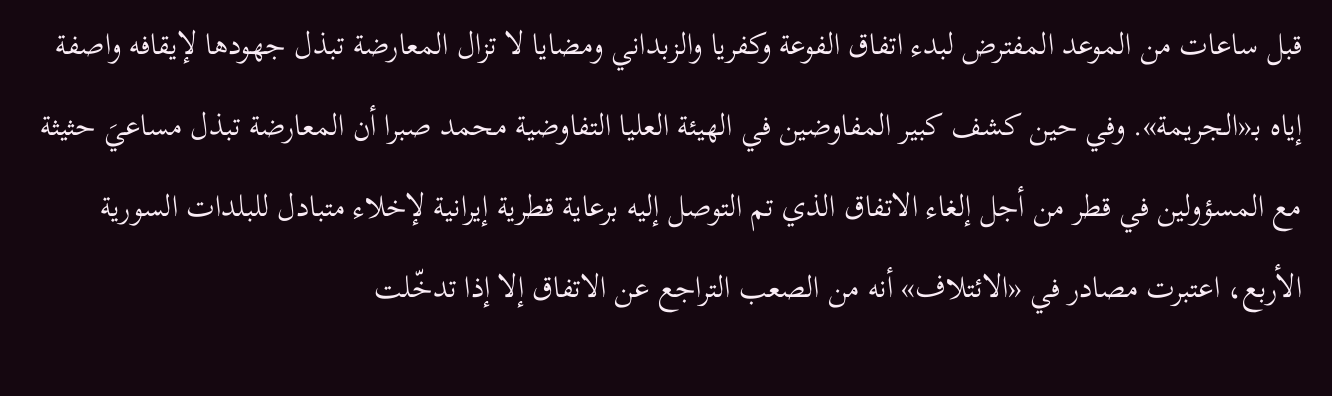قبل ساعات من الموعد المفترض لبدء اتفاق الفوعة وكفريا والزبداني ومضايا لا تزال المعارضة تبذل جهودها لإيقافه واصفة إياه بـ«الجريمة». وفي حين كشف كبير المفاوضين في الهيئة العليا التفاوضية محمد صبرا أن المعارضة تبذل مساعيَ حثيثة مع المسؤولين في قطر من أجل إلغاء الاتفاق الذي تم التوصل إليه برعاية قطرية إيرانية لإخلاء متبادل للبلدات السورية الأربع، اعتبرت مصادر في «الائتلاف» أنه من الصعب التراجع عن الاتفاق إلا إذا تدخّلت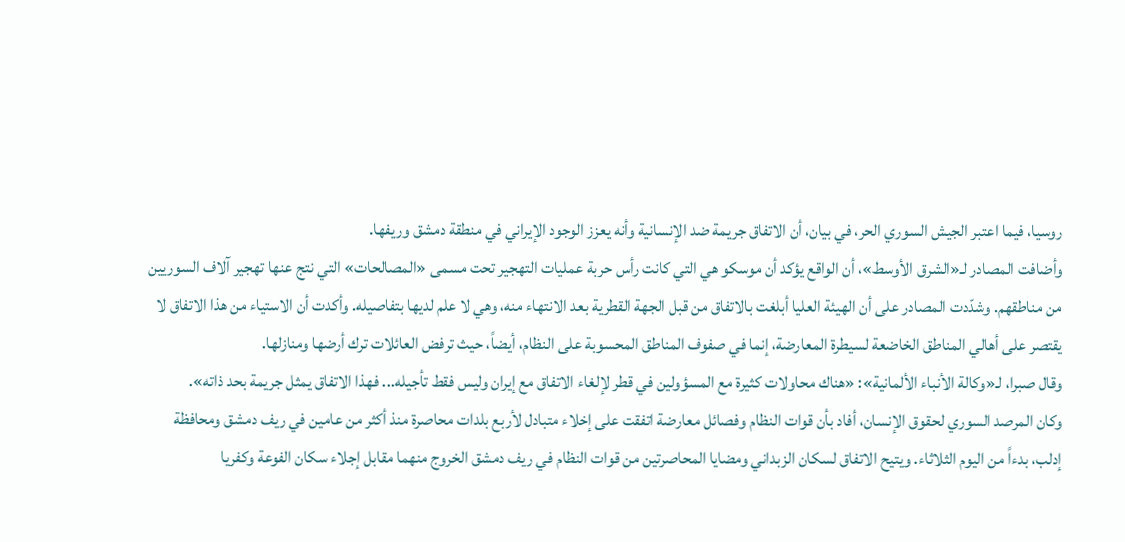روسيا، فيما اعتبر الجيش السوري الحر، في بيان، أن الاتفاق جريمة ضد الإنسانية وأنه يعزز الوجود الإيراني في منطقة دمشق وريفها.
وأضافت المصادر لـ«الشرق الأوسط»، أن الواقع يؤكد أن موسكو هي التي كانت رأس حربة عمليات التهجير تحت مسمى «المصالحات» التي نتج عنها تهجير آلاف السوريين من مناطقهم. وشدّدت المصادر على أن الهيئة العليا أبلغت بالاتفاق من قبل الجهة القطرية بعد الانتهاء منه، وهي لا علم لديها بتفاصيله. وأكدت أن الاستياء من هذا الاتفاق لا يقتصر على أهالي المناطق الخاضعة لسيطرة المعارضة، إنما في صفوف المناطق المحسوبة على النظام، أيضاً، حيث ترفض العائلات ترك أرضها ومنازلها.
وقال صبرا، لـ«وكالة الأنباء الألمانية»: «هناك محاولات كثيرة مع المسؤولين في قطر لإلغاء الاتفاق مع إيران وليس فقط تأجيله... فهذا الاتفاق يمثل جريمة بحد ذاته».
وكان المرصد السوري لحقوق الإنسان، أفاد بأن قوات النظام وفصائل معارضة اتفقت على إخلاء متبادل لأربع بلدات محاصرة منذ أكثر من عامين في ريف دمشق ومحافظة إدلب، بدءاً من اليوم الثلاثاء. ويتيح الاتفاق لسكان الزبداني ومضايا المحاصرتين من قوات النظام في ريف دمشق الخروج منهما مقابل إجلاء سكان الفوعة وكفريا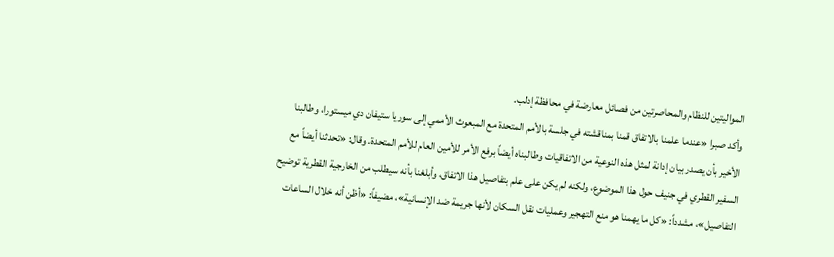المواليتين للنظام والمحاصرتين من فصائل معارضة في محافظة إدلب.
وأكد صبرا «عندما علمنا بالاتفاق قمنا بمناقشته في جلسة بالأمم المتحدة مع المبعوث الأممي إلى سوريا ستيفان دي ميستورا، وطالبنا الأخير بأن يصدر بيان إدانة لمثل هذه النوعية من الاتفاقيات وطالبناه أيضاً برفع الأمر للأمين العام للأمم المتحدة. وقال: «تحدثنا أيضاً مع السفير القطري في جنيف حول هذا الموضوع، ولكنه لم يكن على علم بتفاصيل هذا الاتفاق، وأبلغنا بأنه سيطلب من الخارجية القطرية توضيح التفاصيل»، مشدداً: «كل ما يهمنا هو منع التهجير وعمليات نقل السكان لأنها جريمة ضد الإنسانية»، مضيفاً: «أظن أنه خلال الساعات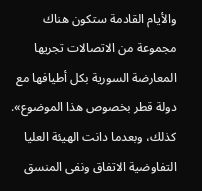والأيام القادمة ستكون هناك مجموعة من الاتصالات تجريها المعارضة السورية بكل أطيافها مع دولة قطر بخصوص هذا الموضوع».
كذلك، وبعدما دانت الهيئة العليا التفاوضية الاتفاق ونفى المنسق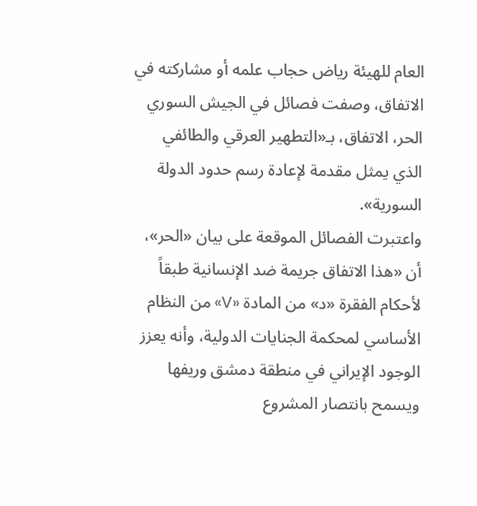العام للهيئة رياض حجاب علمه أو مشاركته في الاتفاق، وصفت فصائل في الجيش السوري الحر، الاتفاق، بـ«التطهير العرقي والطائفي الذي يمثل مقدمة لإعادة رسم حدود الدولة السورية».
واعتبرت الفصائل الموقعة على بيان «الحر»، أن «هذا الاتفاق جريمة ضد الإنسانية طبقاً لأحكام الفقرة «د» من المادة «V» من النظام الأساسي لمحكمة الجنايات الدولية، وأنه يعزز الوجود الإيراني في منطقة دمشق وريفها ويسمح بانتصار المشروع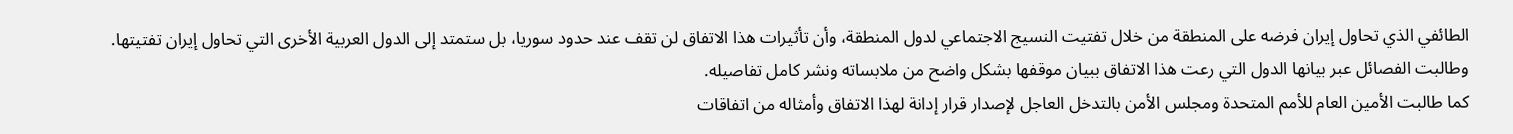الطائفي الذي تحاول إيران فرضه على المنطقة من خلال تفتيت النسيج الاجتماعي لدول المنطقة، وأن تأثيرات هذا الاتفاق لن تقف عند حدود سوريا، بل ستمتد إلى الدول العربية الأخرى التي تحاول إيران تفتيتها.
وطالبت الفصائل عبر بيانها الدول التي رعت هذا الاتفاق ببيان موقفها بشكل واضح من ملابساته ونشر كامل تفاصيله.
كما طالبت الأمين العام للأمم المتحدة ومجلس الأمن بالتدخل العاجل لإصدار قرار إدانة لهذا الاتفاق وأمثاله من اتفاقات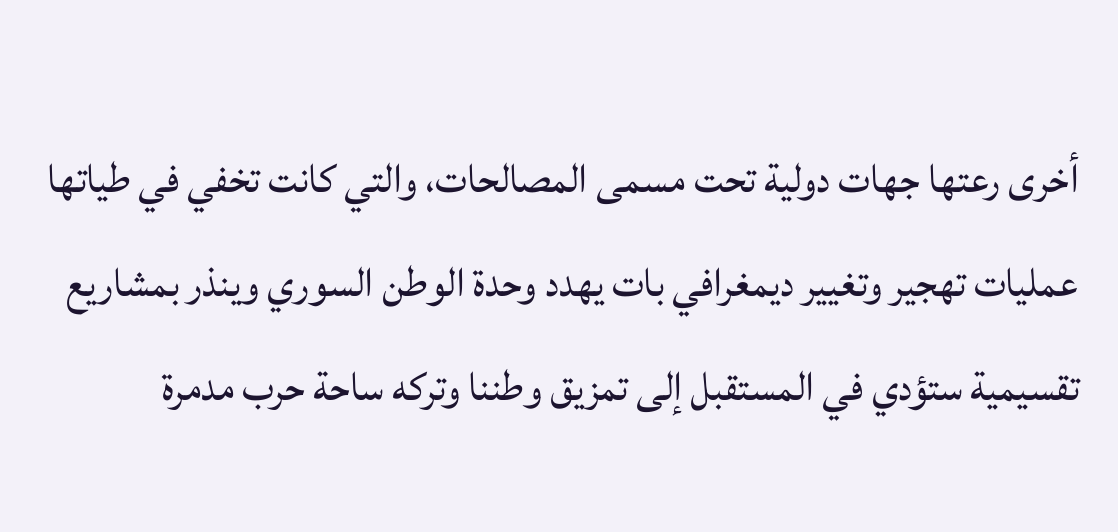أخرى رعتها جهات دولية تحت مسمى المصالحات، والتي كانت تخفي في طياتها عمليات تهجير وتغيير ديمغرافي بات يهدد وحدة الوطن السوري وينذر بمشاريع تقسيمية ستؤدي في المستقبل إلى تمزيق وطننا وتركه ساحة حرب مدمرة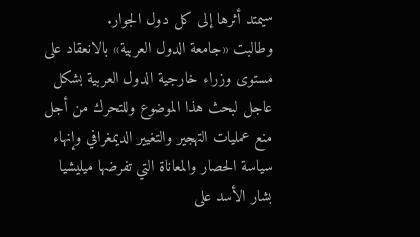سيمتد أثرها إلى كل دول الجوار.
وطالبت «جامعة الدول العربية» بالانعقاد على مستوى وزراء خارجية الدول العربية بشكل عاجل لبحث هذا الموضوع وللتحرك من أجل منع عمليات التهجير والتغيير الديمغرافي وإنهاء سياسة الحصار والمعاناة التي تفرضها ميليشيا بشار الأسد على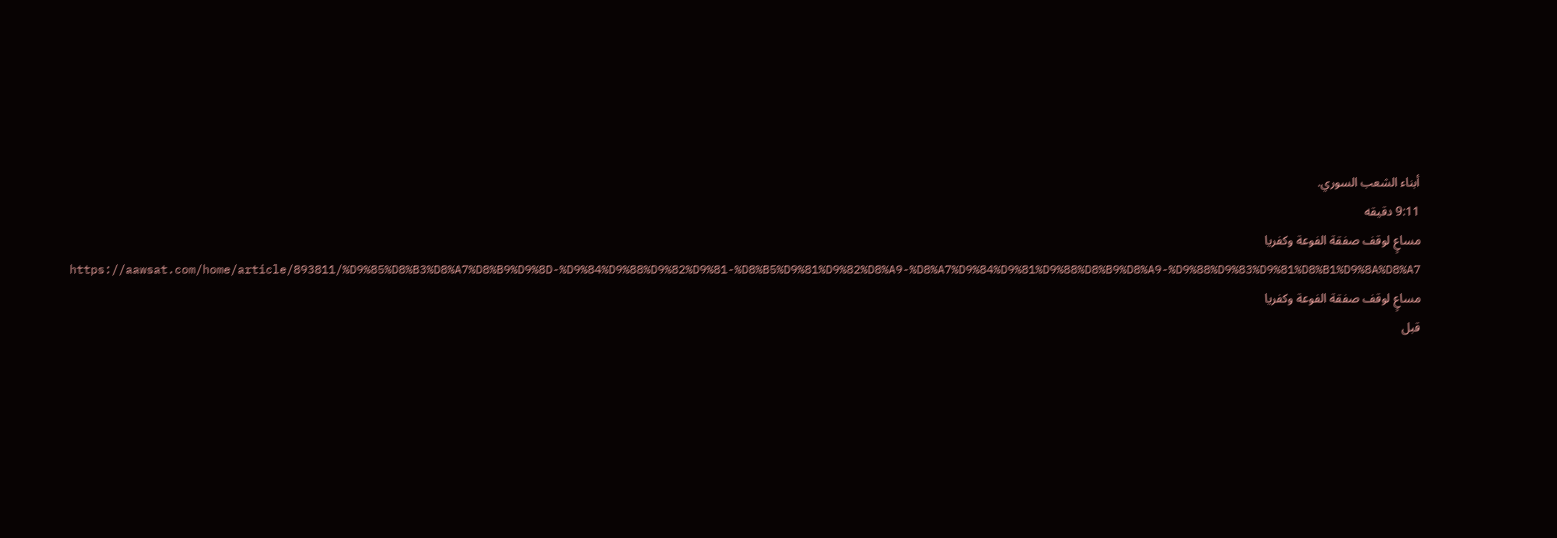أبناء الشعب السوري.
9:11 دقيقه
مساعٍ لوقف صفقة الفوعة وكفريا
https://aawsat.com/home/article/893811/%D9%85%D8%B3%D8%A7%D8%B9%D9%8D-%D9%84%D9%88%D9%82%D9%81-%D8%B5%D9%81%D9%82%D8%A9-%D8%A7%D9%84%D9%81%D9%88%D8%B9%D8%A9-%D9%88%D9%83%D9%81%D8%B1%D9%8A%D8%A7
مساعٍ لوقف صفقة الفوعة وكفريا
قبل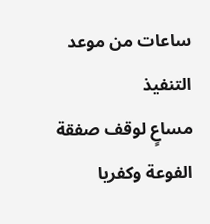ساعات من موعد التنفيذ
مساعٍ لوقف صفقة الفوعة وكفريا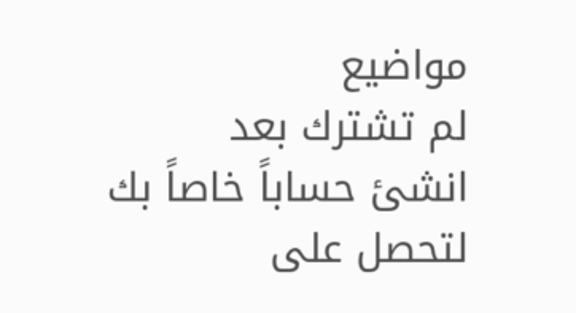مواضيع
لم تشترك بعد
انشئ حساباً خاصاً بك لتحصل على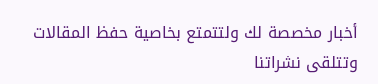أخبار مخصصة لك ولتتمتع بخاصية حفظ المقالات وتتلقى نشراتنا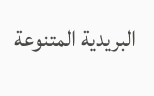البريدية المتنوعة